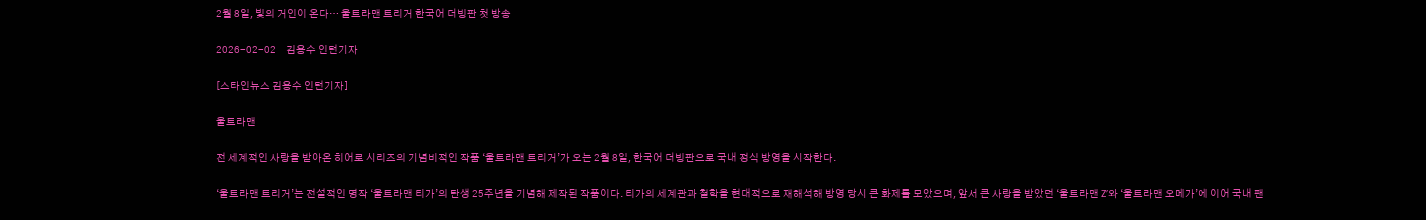2월 8일, 빛의 거인이 온다… 울트라맨 트리거 한국어 더빙판 첫 방송

2026-02-02     김용수 인턴기자

[스타인뉴스 김용수 인턴기자]

울트라맨

전 세계적인 사랑을 받아온 히어로 시리즈의 기념비적인 작품 ‘울트라맨 트리거’가 오는 2월 8일, 한국어 더빙판으로 국내 정식 방영을 시작한다.

‘울트라맨 트리거’는 전설적인 명작 ‘울트라맨 티가’의 탄생 25주년을 기념해 제작된 작품이다. 티가의 세계관과 철학을 현대적으로 재해석해 방영 당시 큰 화제를 모았으며, 앞서 큰 사랑을 받았던 ‘울트라맨 Z’와 ‘울트라맨 오메가’에 이어 국내 팬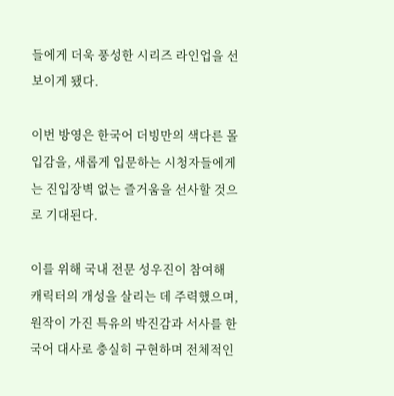들에게 더욱 풍성한 시리즈 라인업을 선보이게 됐다.

이번 방영은 한국어 더빙만의 색다른 몰입감을, 새롭게 입문하는 시청자들에게는 진입장벽 없는 즐거움을 선사할 것으로 기대된다.

이를 위해 국내 전문 성우진이 참여해 캐릭터의 개성을 살리는 데 주력했으며, 원작이 가진 특유의 박진감과 서사를 한국어 대사로 충실히 구현하며 전체적인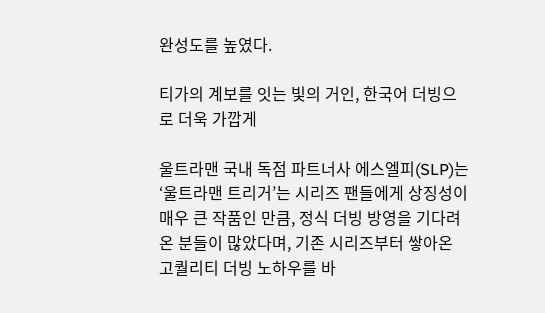완성도를 높였다.

티가의 계보를 잇는 빛의 거인, 한국어 더빙으로 더욱 가깝게

울트라맨 국내 독점 파트너사 에스엘피(SLP)는 ‘울트라맨 트리거’는 시리즈 팬들에게 상징성이 매우 큰 작품인 만큼, 정식 더빙 방영을 기다려온 분들이 많았다며, 기존 시리즈부터 쌓아온 고퀄리티 더빙 노하우를 바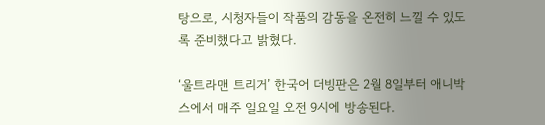탕으로, 시청자들이 작품의 감동을 온전히 느낄 수 있도록 준비했다고 밝혔다.

‘울트라맨 트리거’ 한국어 더빙판은 2월 8일부터 애니박스에서 매주 일요일 오전 9시에 방송된다.